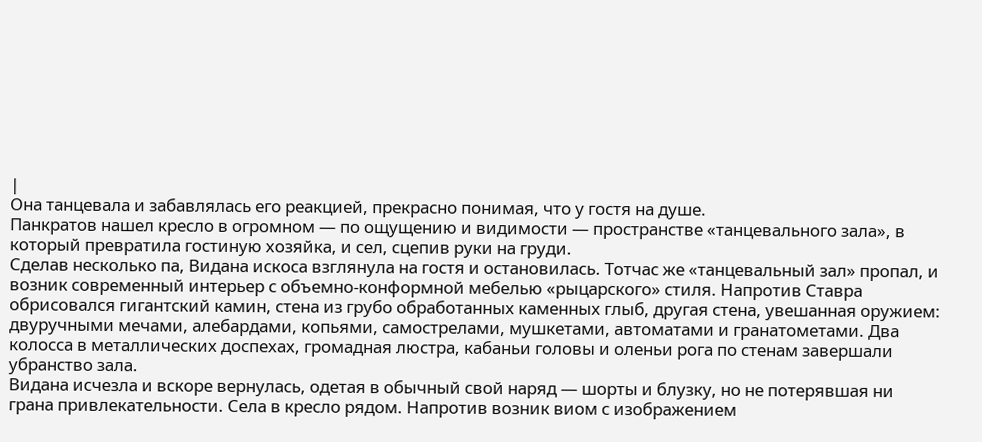|
Она танцевала и забавлялась его реакцией, прекрасно понимая, что у гостя на душе.
Панкратов нашел кресло в огромном — по ощущению и видимости — пространстве «танцевального зала», в который превратила гостиную хозяйка, и сел, сцепив руки на груди.
Сделав несколько па, Видана искоса взглянула на гостя и остановилась. Тотчас же «танцевальный зал» пропал, и возник современный интерьер с объемно-конформной мебелью «рыцарского» стиля. Напротив Ставра обрисовался гигантский камин, стена из грубо обработанных каменных глыб, другая стена, увешанная оружием: двуручными мечами, алебардами, копьями, самострелами, мушкетами, автоматами и гранатометами. Два колосса в металлических доспехах, громадная люстра, кабаньи головы и оленьи рога по стенам завершали убранство зала.
Видана исчезла и вскоре вернулась, одетая в обычный свой наряд — шорты и блузку, но не потерявшая ни грана привлекательности. Села в кресло рядом. Напротив возник виом с изображением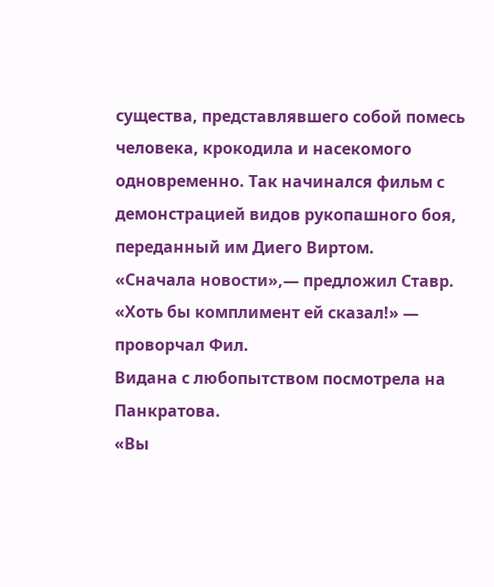существа, представлявшего собой помесь человека, крокодила и насекомого одновременно. Так начинался фильм с демонстрацией видов рукопашного боя, переданный им Диего Виртом.
«Сначала новости»,— предложил Ставр.
«Хоть бы комплимент ей сказал!» — проворчал Фил.
Видана с любопытством посмотрела на Панкратова.
«Вы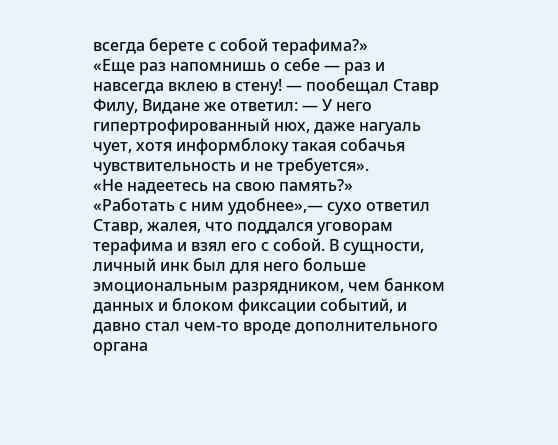всегда берете с собой терафима?»
«Еще раз напомнишь о себе — раз и навсегда вклею в стену! — пообещал Ставр Филу, Видане же ответил: — У него гипертрофированный нюх, даже нагуаль чует, хотя информблоку такая собачья чувствительность и не требуется».
«Не надеетесь на свою память?»
«Работать с ним удобнее»,— сухо ответил Ставр, жалея, что поддался уговорам терафима и взял его с собой. В сущности, личный инк был для него больше эмоциональным разрядником, чем банком данных и блоком фиксации событий, и давно стал чем-то вроде дополнительного органа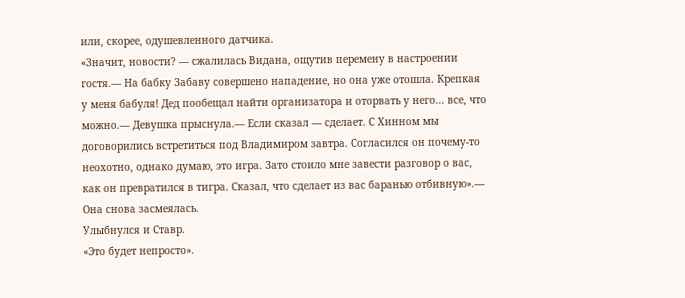или, скорее, одушевленного датчика.
«Значит, новости? — сжалилась Видана, ощутив перемену в настроении гостя.— На бабку Забаву совершено нападение, но она уже отошла. Крепкая у меня бабуля! Дед пообещал найти организатора и оторвать у него... все, что можно.— Девушка прыснула.— Если сказал — сделает. С Хинном мы договорились встретиться под Владимиром завтра. Согласился он почему-то неохотно, однако думаю, это игра. Зато стоило мне завести разговор о вас, как он превратился в тигра. Сказал, что сделает из вас баранью отбивную».— Она снова засмеялась.
Улыбнулся и Ставр.
«Это будет непросто».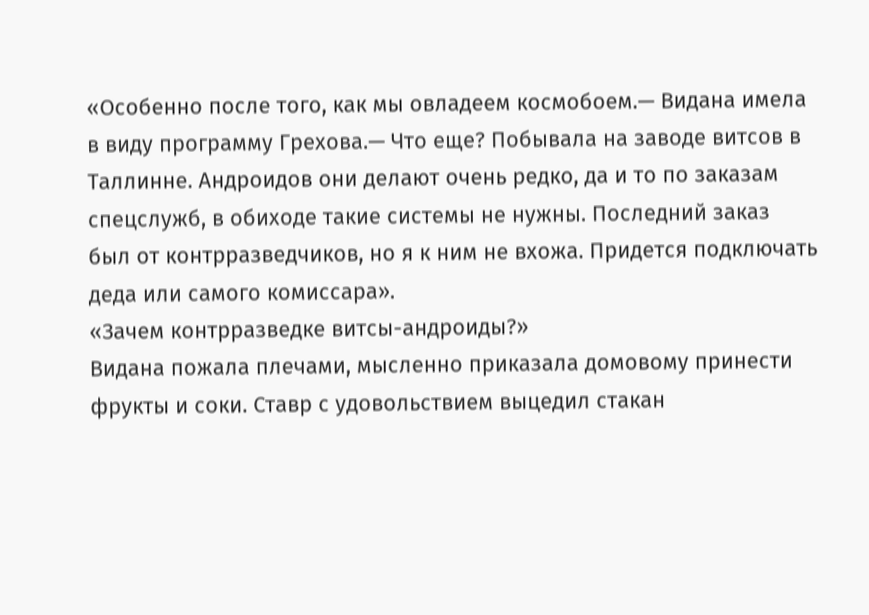«Особенно после того, как мы овладеем космобоем.— Видана имела в виду программу Грехова.— Что еще? Побывала на заводе витсов в Таллинне. Андроидов они делают очень редко, да и то по заказам спецслужб, в обиходе такие системы не нужны. Последний заказ был от контрразведчиков, но я к ним не вхожа. Придется подключать деда или самого комиссара».
«Зачем контрразведке витсы-андроиды?»
Видана пожала плечами, мысленно приказала домовому принести фрукты и соки. Ставр с удовольствием выцедил стакан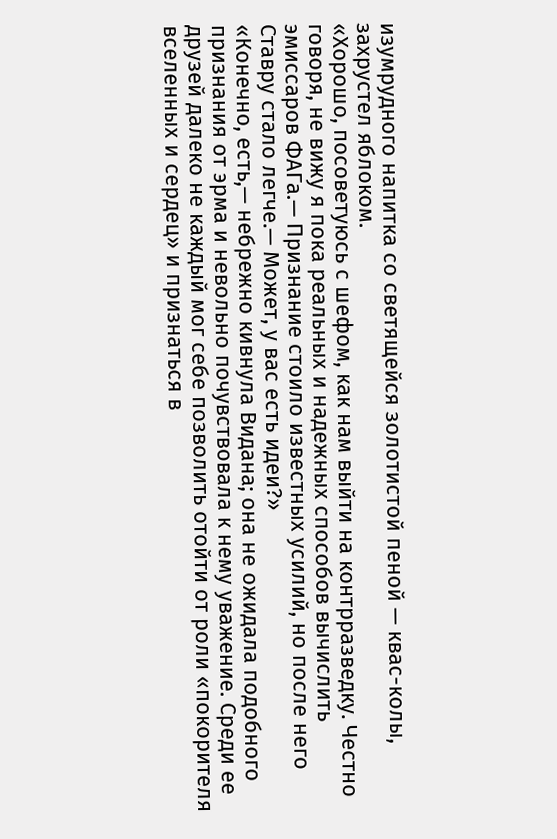изумрудного напитка со светящейся золотистой пеной — квас-колы, захрустел яблоком.
«Хорошо, посоветуюсь с шефом, как нам выйти на контрразведку. Честно говоря, не вижу я пока реальных и надежных способов вычислить эмиссаров ФАГа.— Признание стоило известных усилий, но после него Ставру стало легче.— Может, у вас есть идеи?»
«Конечно, есть,— небрежно кивнула Видана; она не ожидала подобного признания от эрма и невольно почувствовала к нему уважение. Среди ее друзей далеко не каждый мог себе позволить отойти от роли «покорителя вселенных и сердец» и признаться в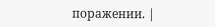поражении. |